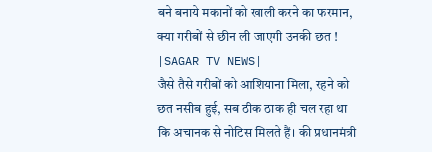बने बनाये मकानों को खाली करने का फरमान, क्या गरीबों से छीन ली जाएगी उनकी छत ! |SAGAR TV NEWS|
जैसे तैसे गरीबों को आशियाना मिला, रहने को छत नसीब हुई, सब ठीक ठाक ही चल रहा था कि अचानक से नोटिस मिलते हैं। की प्रधानमंत्री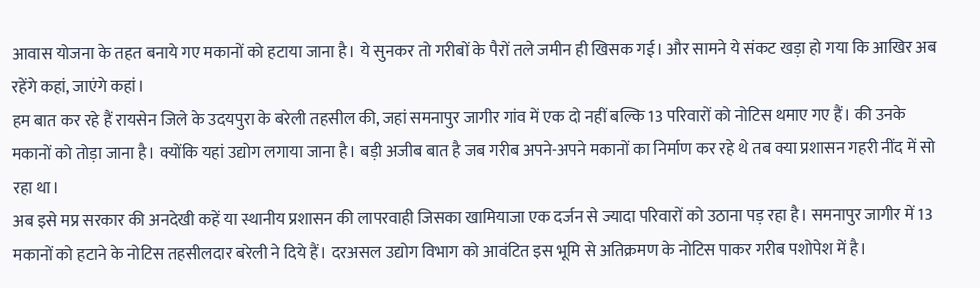आवास योजना के तहत बनाये गए मकानों को हटाया जाना है। ये सुनकर तो गरीबों के पैरों तले जमीन ही खिसक गई। और सामने ये संकट खड़ा हो गया कि आखिर अब रहेंगे कहां, जाएंगे कहां।
हम बात कर रहे हैं रायसेन जिले के उदयपुरा के बरेली तहसील की, जहां समनापुर जागीर गांव में एक दो नहीं बल्कि 13 परिवारों को नोटिस थमाए गए हैं। की उनके मकानों को तोड़ा जाना है। क्योंकि यहां उद्योग लगाया जाना है। बड़ी अजीब बात है जब गरीब अपने-अपने मकानों का निर्माण कर रहे थे तब क्या प्रशासन गहरी नींद में सो रहा था।
अब इसे मप्र सरकार की अनदेखी कहें या स्थानीय प्रशासन की लापरवाही जिसका खामियाजा एक दर्जन से ज्यादा परिवारों को उठाना पड़ रहा है। समनापुर जागीर में 13 मकानों को हटाने के नोटिस तहसीलदार बरेली ने दिये हैं। दरअसल उद्योग विभाग को आवंटित इस भूमि से अतिक्रमण के नोटिस पाकर गरीब पशोपेश में है।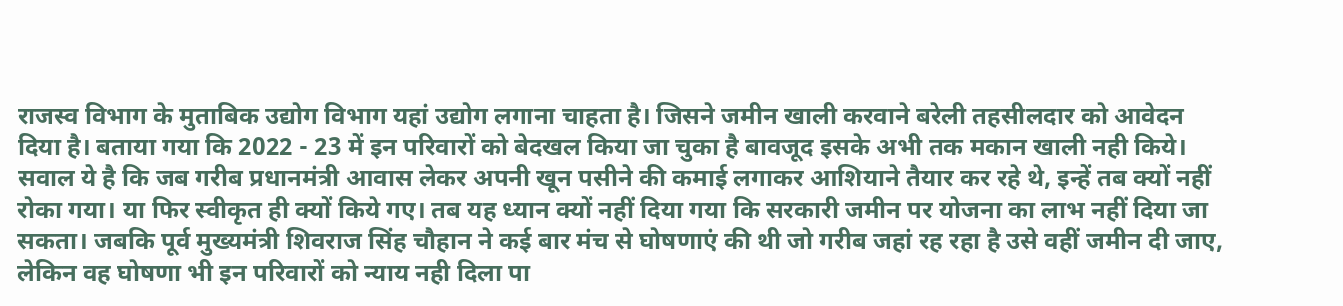राजस्व विभाग के मुताबिक उद्योग विभाग यहां उद्योग लगाना चाहता है। जिसने जमीन खाली करवाने बरेली तहसीलदार को आवेदन दिया है। बताया गया कि 2022 - 23 में इन परिवारों को बेदखल किया जा चुका है बावजूद इसके अभी तक मकान खाली नही किये।
सवाल ये है कि जब गरीब प्रधानमंत्री आवास लेकर अपनी खून पसीने की कमाई लगाकर आशियाने तैयार कर रहे थे, इन्हें तब क्यों नहीं रोका गया। या फिर स्वीकृत ही क्यों किये गए। तब यह ध्यान क्यों नहीं दिया गया कि सरकारी जमीन पर योजना का लाभ नहीं दिया जा सकता। जबकि पूर्व मुख्यमंत्री शिवराज सिंह चौहान ने कई बार मंच से घोषणाएं की थी जो गरीब जहां रह रहा है उसे वहीं जमीन दी जाए, लेकिन वह घोषणा भी इन परिवारों को न्याय नही दिला पा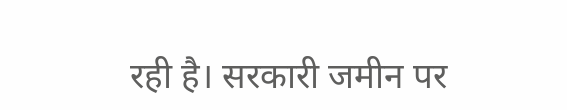रही है। सरकारी जमीन पर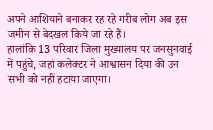अपने आशियाने बनाकर रह रहे गरीब लोग अब इस जमीन से बेदखल किये जा रहे हैं।
हालांकि 13 परिवार जिला मुख्यालय पर जनसुनवाई में पहुंचे, जहां कलेक्टर ने आश्वासन दिया की उन सभी को नहीं हटाया जाएगा।